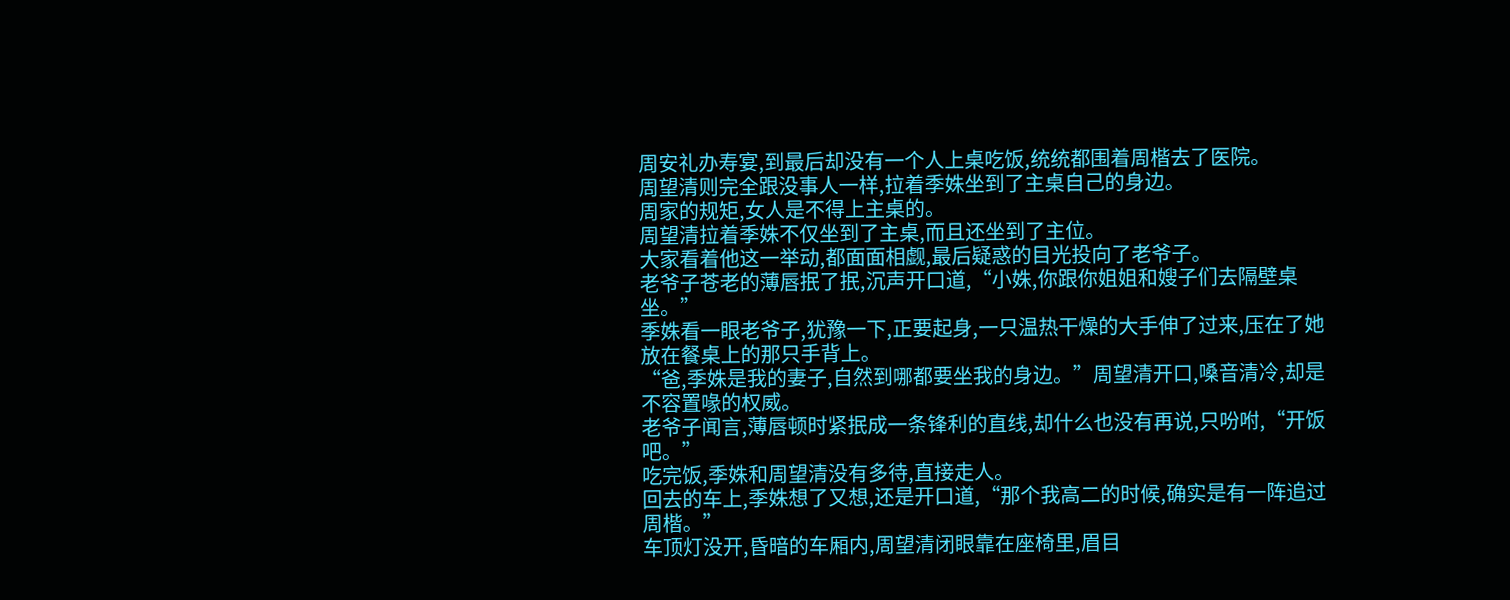周安礼办寿宴,到最后却没有一个人上桌吃饭,统统都围着周楷去了医院。
周望清则完全跟没事人一样,拉着季姝坐到了主桌自己的身边。
周家的规矩,女人是不得上主桌的。
周望清拉着季姝不仅坐到了主桌,而且还坐到了主位。
大家看着他这一举动,都面面相觑,最后疑惑的目光投向了老爷子。
老爷子苍老的薄唇抿了抿,沉声开口道,“小姝,你跟你姐姐和嫂子们去隔壁桌坐。”
季姝看一眼老爷子,犹豫一下,正要起身,一只温热干燥的大手伸了过来,压在了她放在餐桌上的那只手背上。
“爸,季姝是我的妻子,自然到哪都要坐我的身边。”周望清开口,嗓音清冷,却是不容置喙的权威。
老爷子闻言,薄唇顿时紧抿成一条锋利的直线,却什么也没有再说,只吩咐,“开饭吧。”
吃完饭,季姝和周望清没有多待,直接走人。
回去的车上,季姝想了又想,还是开口道,“那个我高二的时候,确实是有一阵追过周楷。”
车顶灯没开,昏暗的车厢内,周望清闭眼靠在座椅里,眉目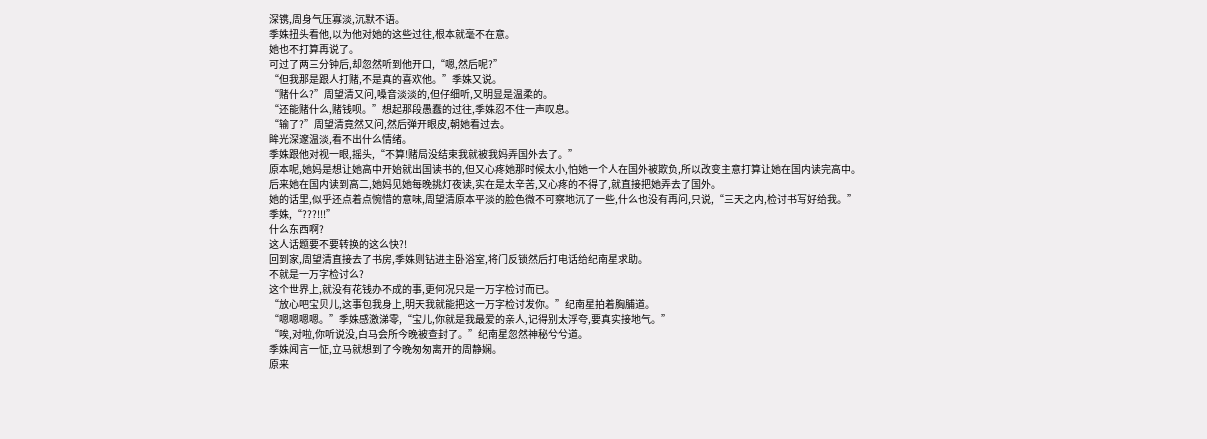深镌,周身气压寡淡,沉默不语。
季姝扭头看他,以为他对她的这些过往,根本就毫不在意。
她也不打算再说了。
可过了两三分钟后,却忽然听到他开口,“嗯,然后呢?”
“但我那是跟人打赌,不是真的喜欢他。”季姝又说。
“赌什么?”周望清又问,嗓音淡淡的,但仔细听,又明显是温柔的。
“还能赌什么,赌钱呗。”想起那段愚蠢的过往,季姝忍不住一声叹息。
“输了?”周望清竟然又问,然后弹开眼皮,朝她看过去。
眸光深邃温淡,看不出什么情绪。
季姝跟他对视一眼,摇头,“不算!赌局没结束我就被我妈弄国外去了。”
原本呢,她妈是想让她高中开始就出国读书的,但又心疼她那时候太小,怕她一个人在国外被欺负,所以改变主意打算让她在国内读完高中。
后来她在国内读到高二,她妈见她每晚挑灯夜读,实在是太辛苦,又心疼的不得了,就直接把她弄去了国外。
她的话里,似乎还点着点惋惜的意味,周望清原本平淡的脸色微不可察地沉了一些,什么也没有再问,只说,“三天之内,检讨书写好给我。”
季姝,“???!!!”
什么东西啊?
这人话题要不要转换的这么快?!
回到家,周望清直接去了书房,季姝则钻进主卧浴室,将门反锁然后打电话给纪南星求助。
不就是一万字检讨么?
这个世界上,就没有花钱办不成的事,更何况只是一万字检讨而已。
“放心吧宝贝儿,这事包我身上,明天我就能把这一万字检讨发你。”纪南星拍着胸脯道。
“嗯嗯嗯嗯。”季姝感激涕零,“宝儿,你就是我最爱的亲人,记得别太浮夸,要真实接地气。”
“唉,对啦,你听说没,白马会所今晚被查封了。”纪南星忽然神秘兮兮道。
季姝闻言一怔,立马就想到了今晚匆匆离开的周静娴。
原来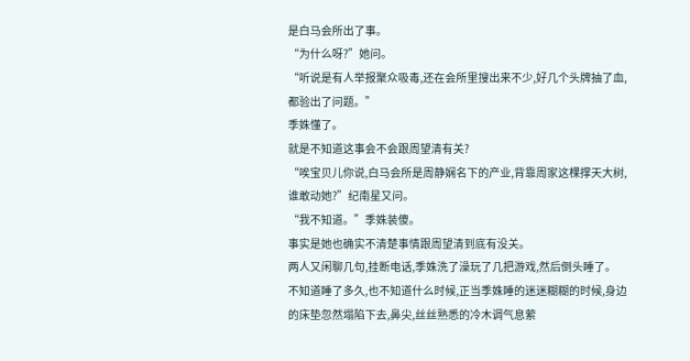是白马会所出了事。
“为什么呀?”她问。
“听说是有人举报聚众吸毒,还在会所里搜出来不少,好几个头牌抽了血,都验出了问题。”
季姝懂了。
就是不知道这事会不会跟周望清有关?
“唉宝贝儿你说,白马会所是周静娴名下的产业,背靠周家这棵撑天大树,谁敢动她?”纪南星又问。
“我不知道。”季姝装傻。
事实是她也确实不清楚事情跟周望清到底有没关。
两人又闲聊几句,挂断电话,季姝洗了澡玩了几把游戏,然后倒头睡了。
不知道睡了多久,也不知道什么时候,正当季姝睡的迷迷糊糊的时候,身边的床垫忽然塌陷下去,鼻尖,丝丝熟悉的冷木调气息萦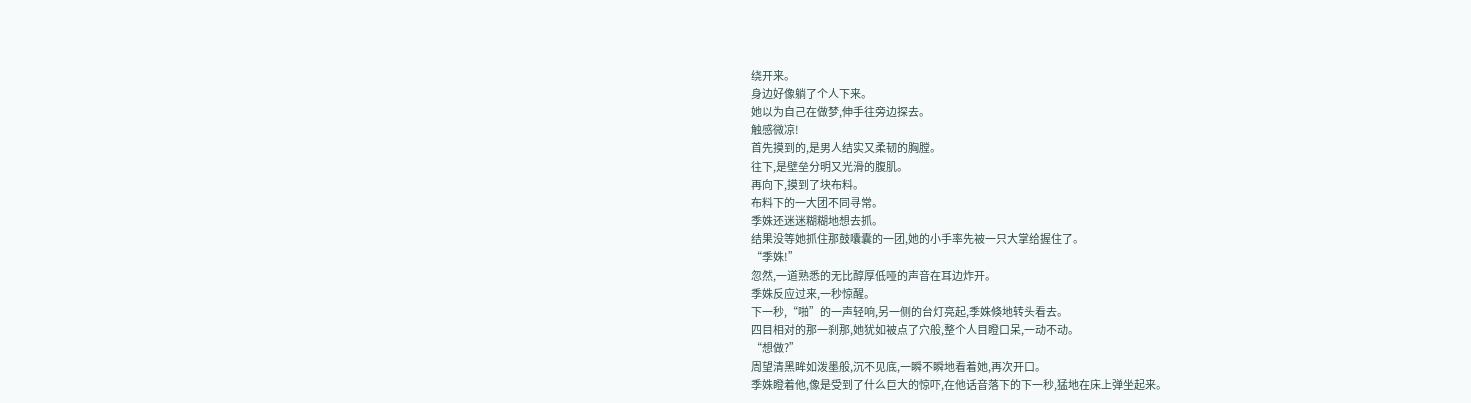绕开来。
身边好像躺了个人下来。
她以为自己在做梦,伸手往旁边探去。
触感微凉!
首先摸到的,是男人结实又柔韧的胸膛。
往下,是壁垒分明又光滑的腹肌。
再向下,摸到了块布料。
布料下的一大团不同寻常。
季姝还迷迷糊糊地想去抓。
结果没等她抓住那鼓囔囊的一团,她的小手率先被一只大掌给握住了。
“季姝!”
忽然,一道熟悉的无比醇厚低哑的声音在耳边炸开。
季姝反应过来,一秒惊醒。
下一秒,“啪”的一声轻响,另一侧的台灯亮起,季姝倏地转头看去。
四目相对的那一刹那,她犹如被点了穴般,整个人目瞪口呆,一动不动。
“想做?”
周望清黑眸如泼墨般,沉不见底,一瞬不瞬地看着她,再次开口。
季姝瞪着他,像是受到了什么巨大的惊吓,在他话音落下的下一秒,猛地在床上弹坐起来。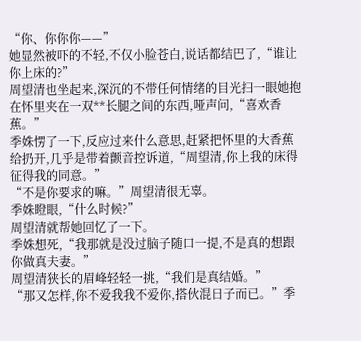“你、你你你——”
她显然被吓的不轻,不仅小脸苍白,说话都结巴了,“谁让你上床的?”
周望清也坐起来,深沉的不带任何情绪的目光扫一眼她抱在怀里夹在一双**长腿之间的东西,哑声问,“喜欢香蕉。”
季姝愣了一下,反应过来什么意思,赶紧把怀里的大香蕉给扔开,几乎是带着颤音控诉道,“周望清,你上我的床得征得我的同意。”
“不是你要求的嘛。”周望清很无辜。
季姝瞪眼,“什么时候?”
周望清就帮她回忆了一下。
季姝想死,“我那就是没过脑子随口一提,不是真的想跟你做真夫妻。”
周望清狭长的眉峰轻轻一挑,“我们是真结婚。”
“那又怎样,你不爱我我不爱你,搭伙混日子而已。”季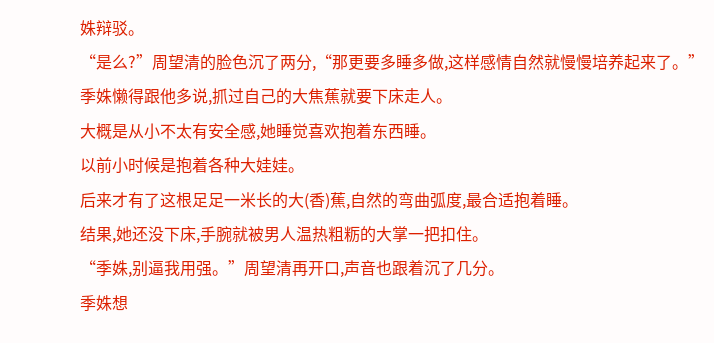姝辩驳。
“是么?”周望清的脸色沉了两分,“那更要多睡多做,这样感情自然就慢慢培养起来了。”
季姝懒得跟他多说,抓过自己的大焦蕉就要下床走人。
大概是从小不太有安全感,她睡觉喜欢抱着东西睡。
以前小时候是抱着各种大娃娃。
后来才有了这根足足一米长的大(香)蕉,自然的弯曲弧度,最合适抱着睡。
结果,她还没下床,手腕就被男人温热粗粝的大掌一把扣住。
“季姝,别逼我用强。”周望清再开口,声音也跟着沉了几分。
季姝想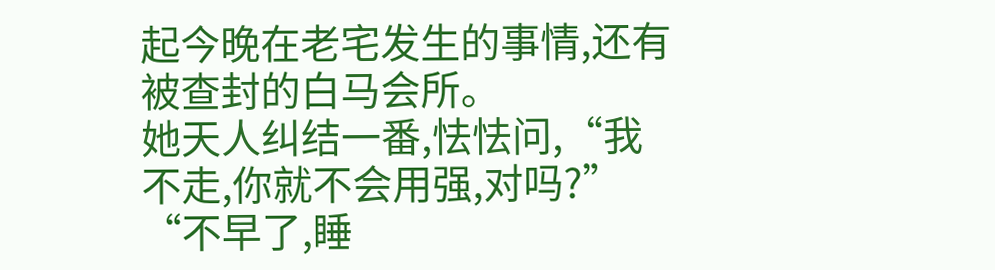起今晚在老宅发生的事情,还有被查封的白马会所。
她天人纠结一番,怯怯问,“我不走,你就不会用强,对吗?”
“不早了,睡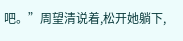吧。”周望清说着,松开她躺下,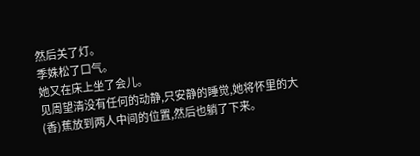然后关了灯。
季姝松了口气。
她又在床上坐了会儿。
见周望清没有任何的动静,只安静的睡觉,她将怀里的大(香)蕉放到两人中间的位置,然后也躺了下来。